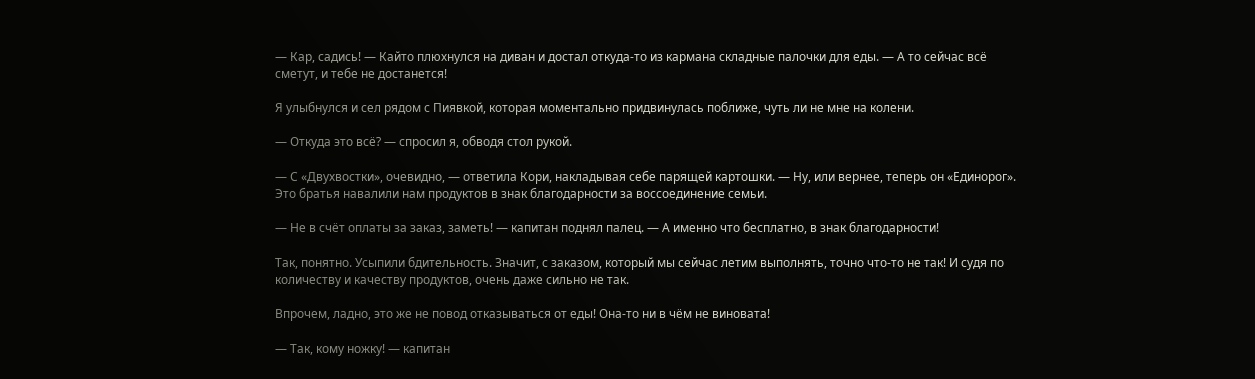— Кар, садись! — Кайто плюхнулся на диван и достал откуда-то из кармана складные палочки для еды. — А то сейчас всё сметут, и тебе не достанется!

Я улыбнулся и сел рядом с Пиявкой, которая моментально придвинулась поближе, чуть ли не мне на колени.

— Откуда это всё? — спросил я, обводя стол рукой.

— С «Двухвостки», очевидно, — ответила Кори, накладывая себе парящей картошки. — Ну, или вернее, теперь он «Единорог». Это братья навалили нам продуктов в знак благодарности за воссоединение семьи.

— Не в счёт оплаты за заказ, заметь! — капитан поднял палец. — А именно что бесплатно, в знак благодарности!

Так, понятно. Усыпили бдительность. Значит, с заказом, который мы сейчас летим выполнять, точно что-то не так! И судя по количеству и качеству продуктов, очень даже сильно не так.

Впрочем, ладно, это же не повод отказываться от еды! Она-то ни в чём не виновата!

— Так, кому ножку! — капитан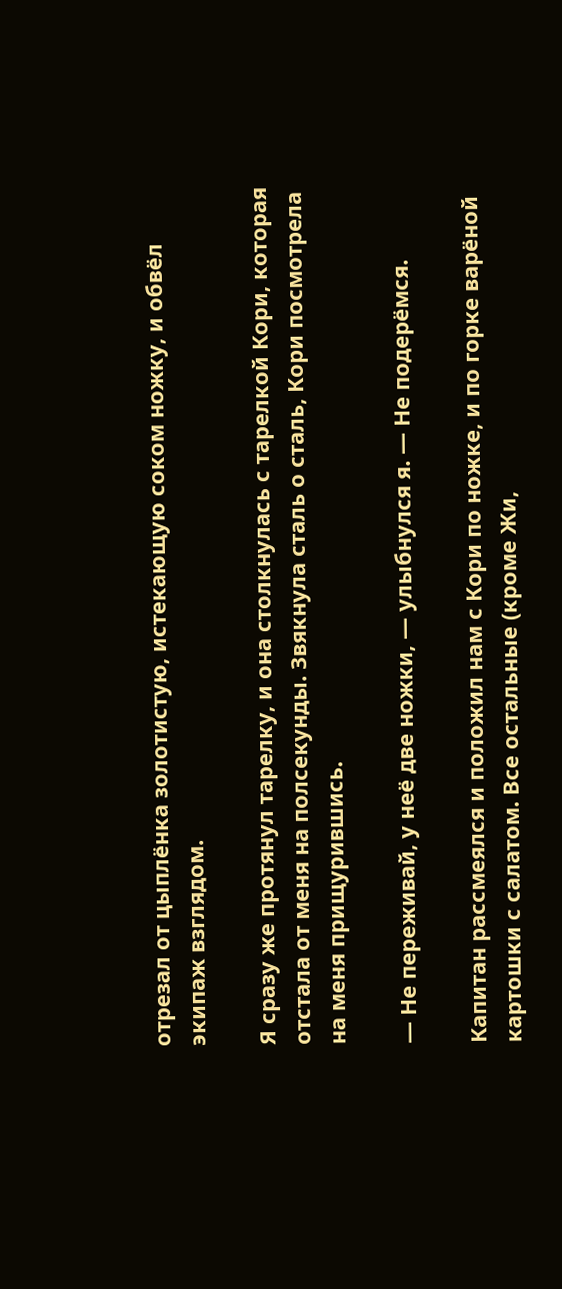отрезал от цыплёнка золотистую, истекающую соком ножку, и обвёл экипаж взглядом.

Я сразу же протянул тарелку, и она столкнулась с тарелкой Кори, которая отстала от меня на полсекунды. Звякнула сталь о сталь, Кори посмотрела на меня прищурившись.

— Не переживай, у неё две ножки, — улыбнулся я. — Не подерёмся.

Капитан рассмеялся и положил нам с Кори по ножке, и по горке варёной картошки с салатом. Все остальные (кроме Жи,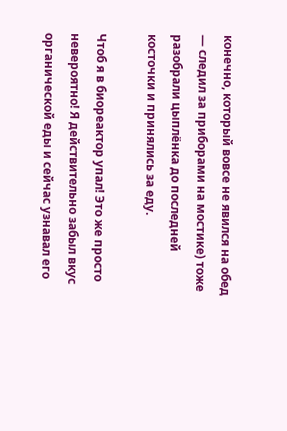конечно, который вовсе не явился на обед — следил за приборами на мостике) тоже разобрали цыплёнка до последней косточки и принялись за еду.

Чтоб я в биореактор упал! Это же просто невероятно! Я действительно забыл вкус органической еды и сейчас узнавал его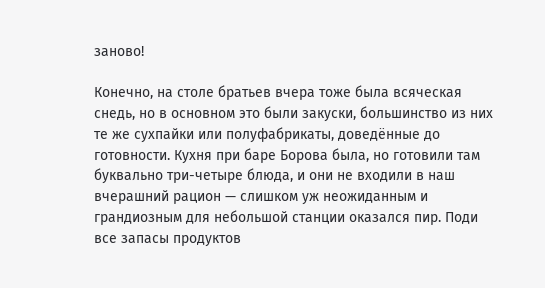заново!

Конечно, на столе братьев вчера тоже была всяческая снедь, но в основном это были закуски, большинство из них те же сухпайки или полуфабрикаты, доведённые до готовности. Кухня при баре Борова была, но готовили там буквально три-четыре блюда, и они не входили в наш вчерашний рацион — слишком уж неожиданным и грандиозным для небольшой станции оказался пир. Поди все запасы продуктов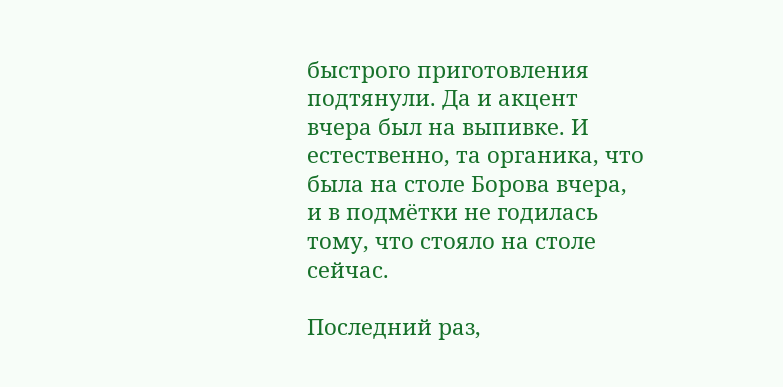быстрого приготовления подтянули. Да и акцент вчера был на выпивке. И естественно, та органика, что была на столе Борова вчера, и в подмётки не годилась тому, что стояло на столе сейчас.

Последний раз,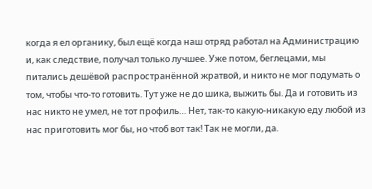когда я ел органику, был ещё когда наш отряд работал на Администрацию и, как следствие, получал только лучшее. Уже потом, беглецами, мы питались дешёвой распространённой жратвой, и никто не мог подумать о том, чтобы что-то готовить. Тут уже не до шика, выжить бы. Да и готовить из нас никто не умел, не тот профиль… Нет, так-то какую-никакую еду любой из нас приготовить мог бы, но чтоб вот так! Так не могли, да.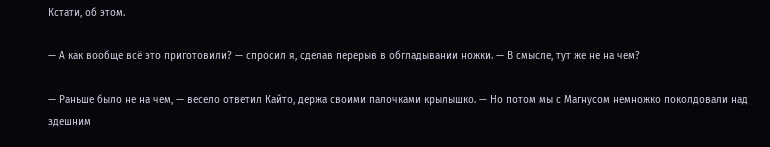Кстати, об этом.

— А как вообще всё это приготовили? — спросил я, сделав перерыв в обгладывании ножки. — В смысле, тут же не на чем?

— Раньше было не на чем, — весело ответил Кайто, держа своими палочками крылышко. — Но потом мы с Магнусом немножко поколдовали над здешним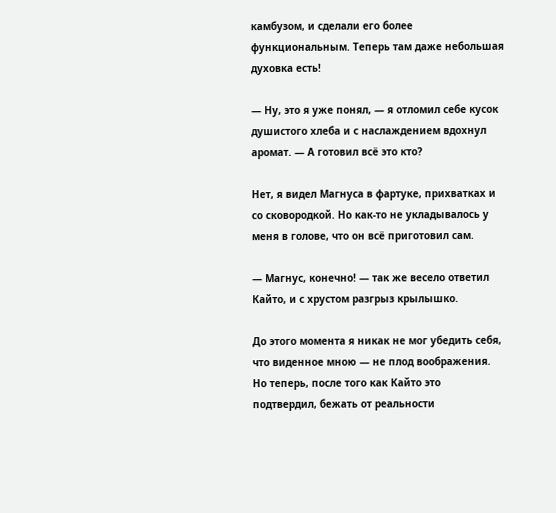камбузом, и сделали его более функциональным. Теперь там даже небольшая духовка есть!

— Ну, это я уже понял, — я отломил себе кусок душистого хлеба и с наслаждением вдохнул аромат. — А готовил всё это кто?

Нет, я видел Магнуса в фартуке, прихватках и со сковородкой. Но как-то не укладывалось у меня в голове, что он всё приготовил сам.

— Магнус, конечно! — так же весело ответил Кайто, и с хрустом разгрыз крылышко.

До этого момента я никак не мог убедить себя, что виденное мною — не плод воображения. Но теперь, после того как Кайто это подтвердил, бежать от реальности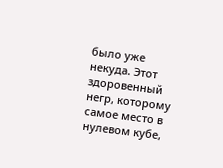было уже некуда. Этот здоровенный негр, которому самое место в нулевом кубе,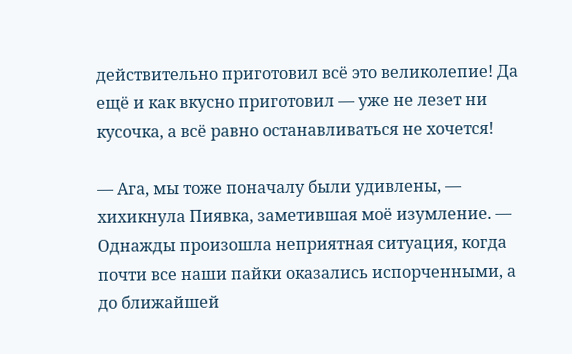действительно приготовил всё это великолепие! Да ещё и как вкусно приготовил — уже не лезет ни кусочка, а всё равно останавливаться не хочется!

— Ага, мы тоже поначалу были удивлены, — хихикнула Пиявка, заметившая моё изумление. — Однажды произошла неприятная ситуация, когда почти все наши пайки оказались испорченными, а до ближайшей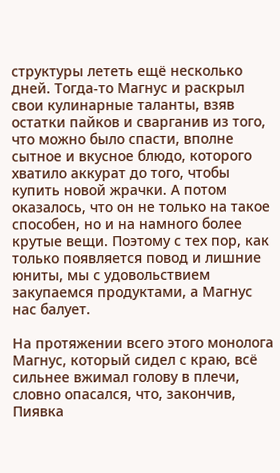структуры лететь ещё несколько дней. Тогда-то Магнус и раскрыл свои кулинарные таланты, взяв остатки пайков и сварганив из того, что можно было спасти, вполне сытное и вкусное блюдо, которого хватило аккурат до того, чтобы купить новой жрачки. А потом оказалось, что он не только на такое способен, но и на намного более крутые вещи. Поэтому с тех пор, как только появляется повод и лишние юниты, мы с удовольствием закупаемся продуктами, а Магнус нас балует.

На протяжении всего этого монолога Магнус, который сидел с краю, всё сильнее вжимал голову в плечи, словно опасался, что, закончив, Пиявка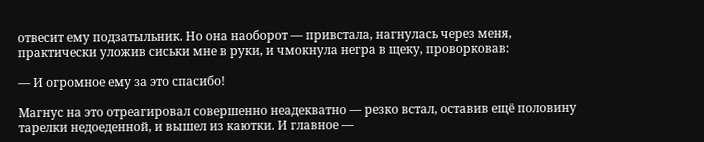отвесит ему подзатыльник. Но она наоборот — привстала, нагнулась через меня, практически уложив сиськи мне в руки, и чмокнула негра в щеку, проворковав:

— И огромное ему за это спасибо!

Магнус на это отреагировал совершенно неадекватно — резко встал, оставив ещё половину тарелки недоеденной, и вышел из каютки. И главное —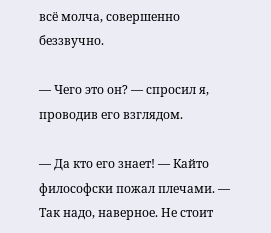всё молча, совершенно беззвучно.

— Чего это он? — спросил я, проводив его взглядом.

— Да кто его знает! — Кайто философски пожал плечами. — Так надо, наверное. Не стоит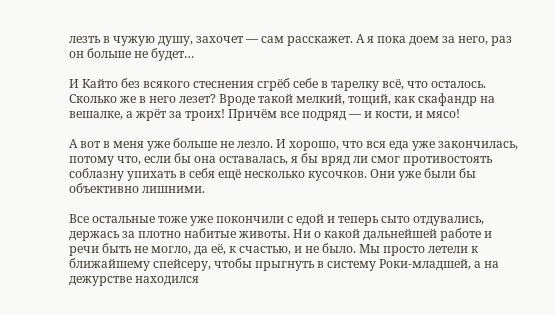лезть в чужую душу, захочет — сам расскажет. А я пока доем за него, раз он больше не будет…

И Кайто без всякого стеснения сгрёб себе в тарелку всё, что осталось. Сколько же в него лезет? Вроде такой мелкий, тощий, как скафандр на вешалке, а жрёт за троих! Причём все подряд — и кости, и мясо!

А вот в меня уже больше не лезло. И хорошо, что вся еда уже закончилась, потому что, если бы она оставалась, я бы вряд ли смог противостоять соблазну упихать в себя ещё несколько кусочков. Они уже были бы объективно лишними.

Все остальные тоже уже покончили с едой и теперь сыто отдувались, держась за плотно набитые животы. Ни о какой дальнейшей работе и речи быть не могло, да её, к счастью, и не было. Мы просто летели к ближайшему спейсеру, чтобы прыгнуть в систему Роки-младшей, а на дежурстве находился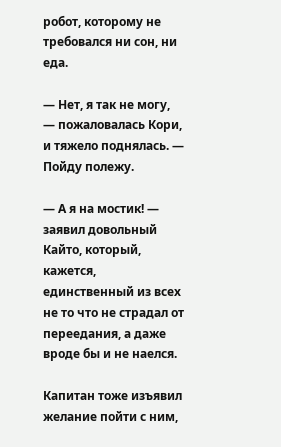робот, которому не требовался ни сон, ни еда.

— Нет, я так не могу, — пожаловалась Кори, и тяжело поднялась. — Пойду полежу.

— А я на мостик! — заявил довольный Кайто, который, кажется, единственный из всех не то что не страдал от переедания, а даже вроде бы и не наелся.

Капитан тоже изъявил желание пойти с ним,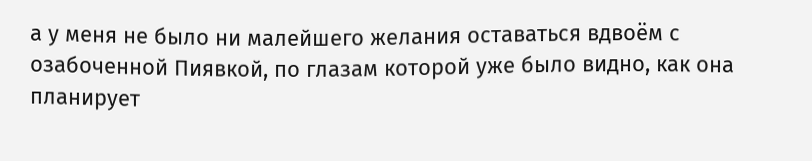а у меня не было ни малейшего желания оставаться вдвоём с озабоченной Пиявкой, по глазам которой уже было видно, как она планирует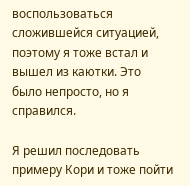воспользоваться сложившейся ситуацией, поэтому я тоже встал и вышел из каютки. Это было непросто, но я справился.

Я решил последовать примеру Кори и тоже пойти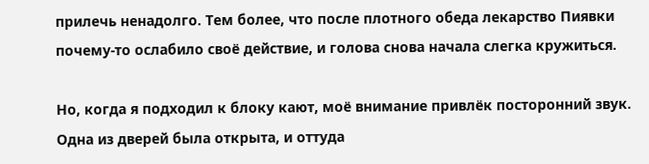прилечь ненадолго. Тем более, что после плотного обеда лекарство Пиявки почему-то ослабило своё действие, и голова снова начала слегка кружиться.

Но, когда я подходил к блоку кают, моё внимание привлёк посторонний звук. Одна из дверей была открыта, и оттуда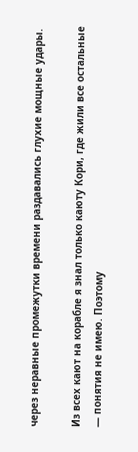через неравные промежутки времени раздавались глухие мощные удары.

Из всех кают на корабле я знал только каюту Кори, где жили все остальные — понятия не имею. Поэтому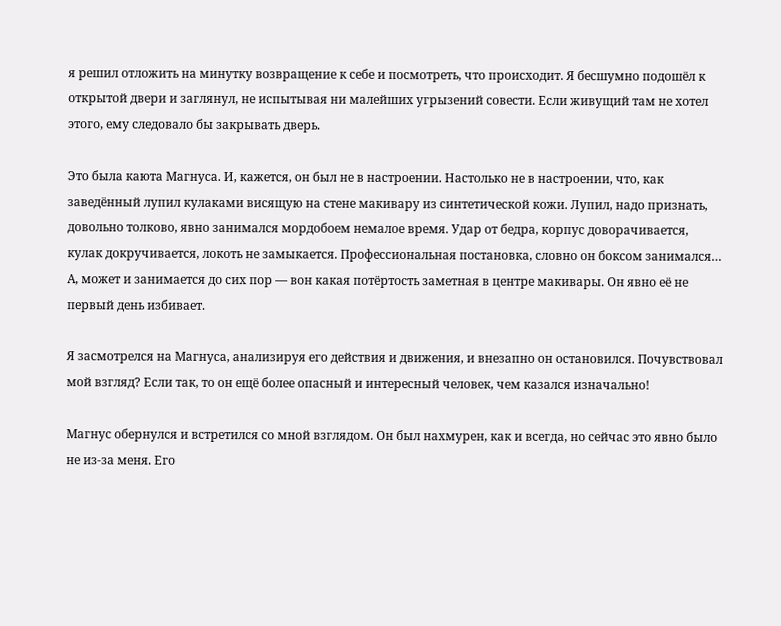я решил отложить на минутку возвращение к себе и посмотреть, что происходит. Я бесшумно подошёл к открытой двери и заглянул, не испытывая ни малейших угрызений совести. Если живущий там не хотел этого, ему следовало бы закрывать дверь.

Это была каюта Магнуса. И, кажется, он был не в настроении. Настолько не в настроении, что, как заведённый лупил кулаками висящую на стене макивару из синтетической кожи. Лупил, надо признать, довольно толково, явно занимался мордобоем немалое время. Удар от бедра, корпус доворачивается, кулак докручивается, локоть не замыкается. Профессиональная постановка, словно он боксом занимался… А, может и занимается до сих пор — вон какая потёртость заметная в центре макивары. Он явно её не первый день избивает.

Я засмотрелся на Магнуса, анализируя его действия и движения, и внезапно он остановился. Почувствовал мой взгляд? Если так, то он ещё более опасный и интересный человек, чем казался изначально!

Магнус обернулся и встретился со мной взглядом. Он был нахмурен, как и всегда, но сейчас это явно было не из-за меня. Его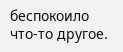беспокоило что-то другое.